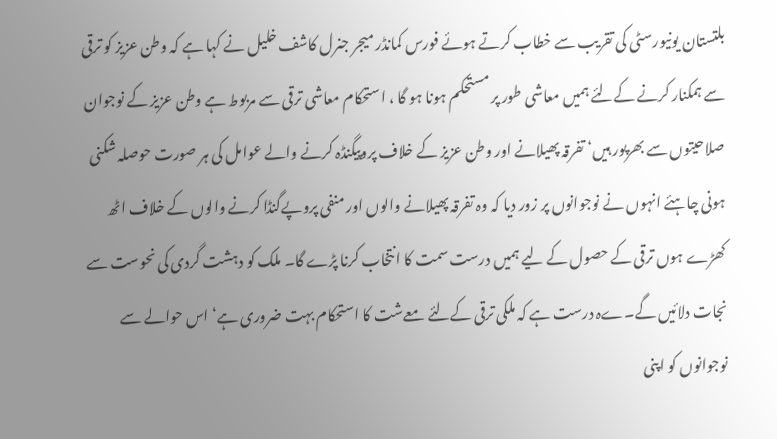بلتستان یونیورسٹی کی تقریب سے خطاب کرتے ہوئے فورس کمانڈر میجر جنرل کاشف خلیل نے کہا ہے کہ وطن عزیز کو ترقی سے ہمکنار کرنے کےلئے ہمیں معاشی طور پر مستحکم ہونا ہو گا ، استحکام معاشی ترقی سے مربوط ہے وطن عزیز کے نوجوان صلاحیتوں سے بھرپور ہیں‘ تفرقہ پھیلانے اور وطن عزیز کے خلاف پروپیگنڈہ کرنے والے عوامل کی ہر صورت حوصلہ شکنی ہونی چاہئے انہوں نے نوجوانوں پر زور دیا کہ وہ تفرقہ پھیلانے والوں اور منفی پروپےگنڈا کرنے والوں کے خلاف اٹھ کھڑے ہوں ترقی کے حصول کے لیے ہمیں درست سمت کا انتخاب کرنا پڑے گا۔ ملک کو دہشت گردی کی نحوست سے نجات دلائیں گے۔ےہ درست ہے کہ ملکی ترقی کےلئے معےشت کا استحکام بہت ضروری ہے‘ اس حوالے سے نوجوانوں کو اپنی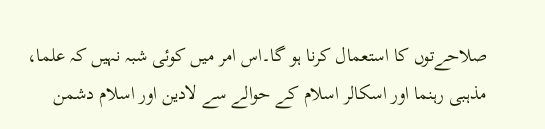صلاحےتوں کا استعمال کرنا ہو گا۔اس امر میں کوئی شبہ نہیں کہ علما، مذہبی رہنما اور اسکالر اسلام کے حوالے سے لادین اور اسلام دشمن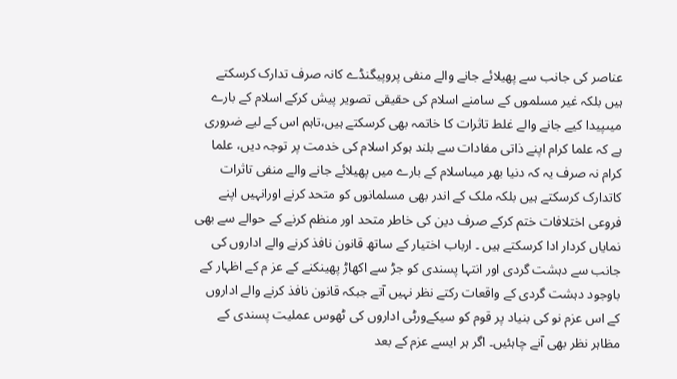عناصر کی جانب سے پھیلائے جانے والے منفی پروپیگنڈے کانہ صرف تدارک کرسکتے ہیں بلکہ غیر مسلموں کے سامنے اسلام کی حقیقی تصویر پیش کرکے اسلام کے بارے میںپیدا کیے جانے والے غلط تاثرات کا خاتمہ بھی کرسکتے ہیں،تاہم اس کے لیے ضروری ہے کہ علما کرام اپنے ذاتی مفادات سے بلند ہوکر اسلام کی خدمت پر توجہ دیں، علما کرام نہ صرف یہ کہ دنیا بھر میںاسلام کے بارے میں پھیلائے جانے والے منفی تاثرات کاتدارک کرسکتے ہیں بلکہ ملک کے اندر بھی مسلمانوں کو متحد کرنے اورانہیں اپنے فروعی اختلافات ختم کرکے صرف دین کی خاطر متحد اور منظم کرنے کے حوالے سے بھی نمایاں کردار ادا کرسکتے ہیں ۔ ارباب اختیار کے ساتھ قانون نافذ کرنے والے اداروں کی جانب سے دہشت گردی اور انتہا پسندی کو جڑ سے اکھاڑ پھینکنے کے عز م کے اظہار کے باوجود دہشت گردی کے واقعات رکتے نظر نہیں آتے جبکہ قانون نافذ کرنے والے اداروں کے اس عزم نو کی بنیاد پر قوم کو سیکےورٹی اداروں کی ٹھوس عملیت پسندی کے مظاہر نظر بھی آنے چاہئیں۔ اگر ہر ایسے عزم کے بعد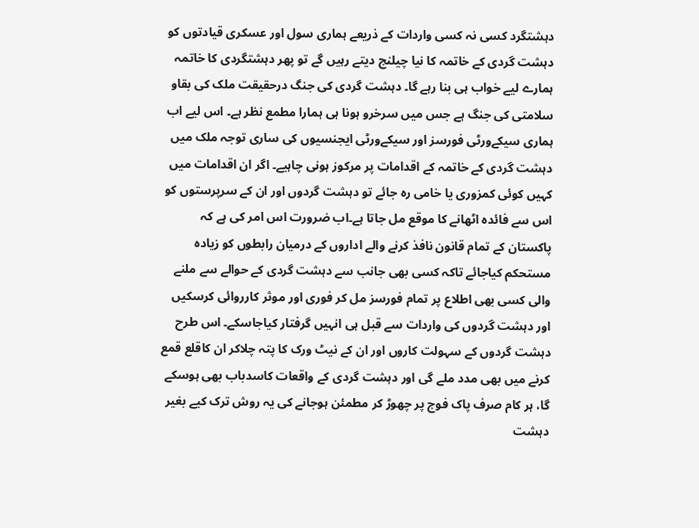دہشتگرد کسی نہ کسی واردات کے ذریعے ہماری سول اور عسکری قیادتوں کو دہشت گردی کے خاتمہ کا نیا چیلنج دیتے رہیں گے تو پھر دہشتگردی کا خاتمہ ہمارے لیے خواب ہی بنا رہے گا۔ دہشت گردی کی جنگ درحقیقت ملک کی بقاو سلامتی کی جنگ ہے جس میں سرخرو ہونا ہی ہمارا مطمع نظر ہے۔ اس لیے اب ہماری سیکےورٹی فورسز اور سیکےورٹی ایجنسیوں کی ساری توجہ ملک میں دہشت گردی کے خاتمہ کے اقدامات پر مرکوز ہونی چاہیے۔ اگر ان اقدامات میں کہیں کوئی کمزوری یا خامی رہ جائے تو دہشت گردوں اور ان کے سرپرستوں کو اس سے فائدہ اٹھانے کا موقع مل جاتا ہے۔اب ضرورت اس امر کی ہے کہ پاکستان کے تمام قانون نافذ کرنے والے اداروں کے درمیان رابطوں کو زیادہ مستحکم کیاجائے تاکہ کسی بھی جانب سے دہشت گردی کے حوالے سے ملنے والی کسی بھی اطلاع پر تمام فورسز مل کر فوری اور موثر کارروائی کرسکیں اور دہشت گردوں کی واردات سے قبل ہی انہیں گرفتار کیاجاسکے۔ اس طرح دہشت گردوں کے سہولت کاروں اور ان کے نیٹ ورک کا پتہ چلاکر ان کاقلع قمع کرنے میں بھی مدد ملے گی اور دہشت گردی کے واقعات کاسدباب بھی ہوسکے گا، ہر کام صرف پاک فوج پر چھوڑ کر مطمئن ہوجانے کی یہ روش ترک کیے بغیر دہشت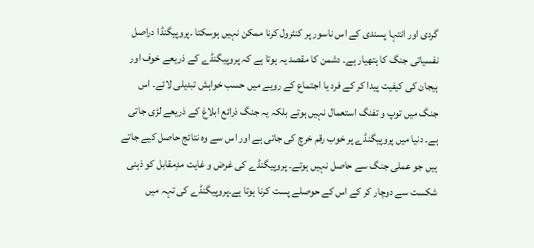گردی اور انتہا پسندی کے اس ناسور پر کنٹرول کرنا ممکن نہیں ہوسکتا ۔پروپیگنڈا دراصل نفسیاتی جنگ کا ہتھیار ہے۔ دشمن کا مقصد یہ ہوتا ہے کہ پروپیگنڈے کے ذریعے خوف اور ہیجان کی کیفیت پیدا کر کے فرد یا اجتماع کے رویے میں حسب خواہش تبدیلی لائے۔ اس جنگ میں توپ و تفنگ استعمال نہیں ہوتے بلکہ یہ جنگ ذرائع ابلاغ کے ذریعے لڑی جاتی ہے۔ دنیا میں پروپیگنڈے پر خوب رقم خرچ کی جاتی ہے اور اس سے وہ نتائج حاصل کیے جاتے ہیں جو عملی جنگ سے حاصل نہیں ہوتے۔ پروپیگنڈے کی غرض و غایت مدِمقابل کو ذہنی شکست سے دوچار کر کے اس کے حوصلے پست کرنا ہوتا ہے۔پروپیگنڈے کی تہہ میں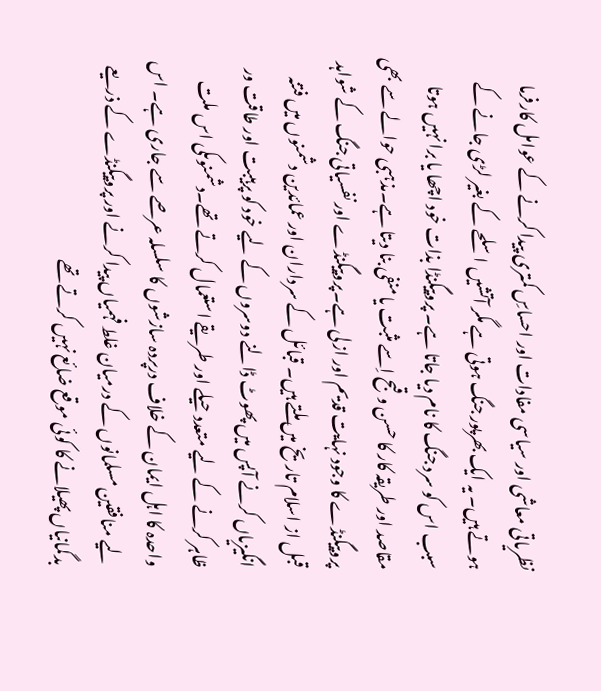نظریاتی معاشی اور سیاسی مفادات اور احساسِ کمتری پیدا کرنے کے عوامل کارفرما ہوتے ہیں۔ یہ ایک بھرپور جنگ ہوتی ہے مگر آتشیں اسلحے کے بغیر لڑی جانے کے سبب اس کو سرد جنگ کا نام دیا جاتا ہے۔ پروپیگنڈا بذات خود اچھا یا برا نہیں ہوتا مقاصد اور طریقہ کار کا حسن و قبح اِسے مثبت یا منفی بنا دیتا ہے۔مذہبی حوالے سے بھی پروپیگنڈے کا وجود نہایت قدیم اور ازلی ہے۔پروپیگنڈے اور نفسیاتی جنگ کے شواہد قبل از اسلام تاریخ میں ملتے ہیں۔ قبائل کے سرداران اور عمائدین دشمنوں میں فتنہ انگیزیاں کرنے آپس میں پھوٹ ڈالنے دوسروں کے لیے خود کو پرہیبت اور طاقت ور ظاہر کرنے کے لیے متعدد حیلے اور طریقے استعمال کرتے تھے۔دشمنوںکی اس ملت واحدہ کا اہل ایمان کے خلاف درپردہ سازشوں کا سلسلہ عرصے سے جاری ہے۔ اس لیے منافقین مسلمانوں کے درمیان غلط فہمیاں پیدا کرنے اور پروپیگنڈے کے ذریعے بدگمانیاں پھیلانے کا کوئی موقع ضائع نہیں کرتے تھے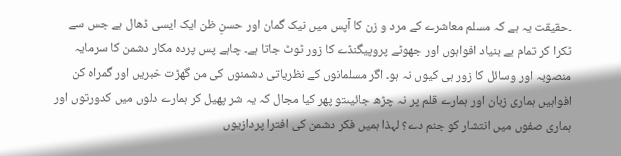۔حقیقت یہ ہے کہ مسلم معاشرے کے مرد و زن کا آپس میں نیک گمان اور حسنِ ظن ایک ایسی ڈھال ہے جس سے ٹکرا کر تمام بے بنیاد افواہوں اور جھوٹے پروپیگنڈے کا زور ٹوٹ جاتا ہے۔ چاہے پس پردہ مکار دشمن کا سرمایہ منصوبہ اور وسائل کا زور ہی کیوں نہ ہو۔ اگر مسلمانوں کے نظریاتی دشمنوں کی من گھڑت خبریں اور گمراہ کن افواہیں ہماری زبان اور ہمارے قلم پر نہ چڑھ جائیںتو پھر کیا مجال کہ یہ شر پھیل کر ہمارے دلوں میں کدورتوں اور ہماری صفوں میں انتشار کو جنم دے؟ لہذا ہمیں فکر دشمن کی افترا پردازیوں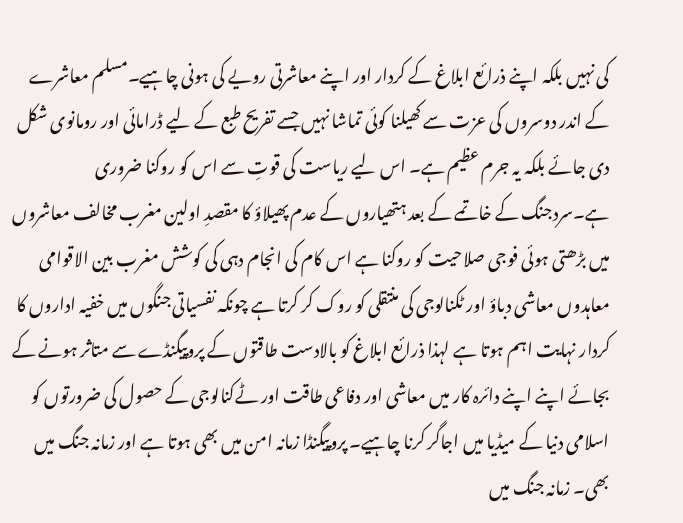کی نہیں بلکہ اپنے ذرائع ابلاغ کے کردار اور اپنے معاشرتی رویے کی ہونی چاہیے۔مسلم معاشرے کے اندر دوسروں کی عزت سے کھیلنا کوئی تماشا نہیں جسے تفریح طبع کے لیے ڈرامائی اور رومانوی شکل دی جائے بلکہ یہ جرم عظیم ہے۔ اس لیے ریاست کی قوتِ سے اس کو روکنا ضروری ہے۔سردجنگ کے خاتمے کے بعد ہتھیاروں کے عدم پھیلاؤ کا مقصدِ اولین مغرب مخالف معاشروں میں بڑھتی ہوئی فوجی صلاحیت کو روکنا ہے اس کام کی انجام دہی کی کوشش مغرب بین الاقوامی معاہدوں معاشی دباؤ اور ٹکنالوجی کی منتقلی کو روک کر کرتا ہے چونکہ نفسیاتی جنگوں میں خفیہ اداروں کا کردار نہایت اہم ہوتا ہے لہذا ذرائع ابلاغ کو بالادست طاقتوں کے پروپیگنڈے سے متاثر ہونے کے بجائے اپنے اپنے دائرہ کار میں معاشی اور دفاعی طاقت اور ٹےکنالوجی کے حصول کی ضرورتوں کو اسلامی دنیا کے میڈیا میں اجاگر کرنا چاہیے۔ پروپیگنڈا زمانہ امن میں بھی ہوتا ہے اور زمانہ جنگ میں بھی۔ زمانہ جنگ میں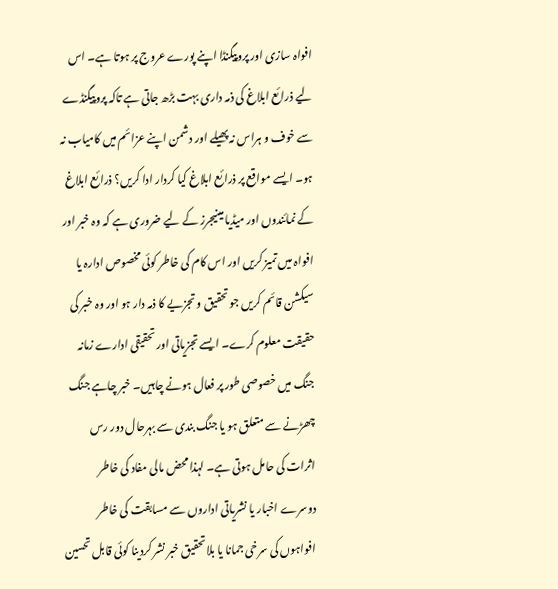افواہ سازی اور پروپیگنڈا اپنے پورے عروج پر ہوتا ہے۔ اس لیے ذرائع ابلاغ کی ذمہ داری بہت بڑھ جاتی ہے تاکہ پروپیگنڈے سے خوف و ہراس نہ پھیلے اور دشمن اپنے عزائم میں کامیاب نہ ہو۔ ایسے مواقع پر ذرائع ابلاغ کیا کردار ادا کریں؟ ذرائع ابلاغ کے نمائندوں اور میڈیا مینیجرز کے لیے ضروری ہے کہ وہ خبر اور افواہ میں تمیز کریں اور اس کام کی خاطر کوئی مخصوص ادارہ یا سیکشن قائم کریں جو تحقیق و تجزیے کا ذمہ دار ہو اور وہ خبر کی حقیقت معلوم کرے۔ ایسے تجزیاتی اور تحقیقی ادارے زمانہ جنگ میں خصوصی طور پر فعال ہونے چاہیں۔ خبر چاہے جنگ چھڑنے سے متعلق ہو یا جنگ بندی سے بہرحال دور رس اثرات کی حامل ہوتی ہے۔ لہذا محض مالی مفاد کی خاطر دوسرے اخبار یا نشریاتی اداروں سے مسابقت کی خاطر افواہوں کی سرخی جمانا یا بلاتحقیق خبر نشر کردینا کوئی قابل تحسین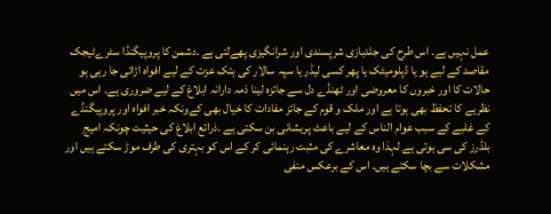عمل نہیں ہے۔ اس طرح کی جلدبازی شرپسندی اور شرانگیزی پھےلتی ہے ۔دشمن کا پروپیگنڈا سٹرےٹیجک مقاصد کے لیے ہو یا ڈپلومیٹک یا پھر کسی لیڈر یا سپہ سالار کی ہتک عزت کے لیے افواہ اڑائی جا رہی ہو حالات کا اور خبروں کا معروضی اور ٹھنڈے دل سے جائزہ لینا ذمہ دارانہ ابلاغ کے لیے ضروری ہے۔ اس میں نظریے کا تحفظ بھی ہوتا ہے اور ملک و قوم کے جائز مفادات کا خیال بھی کےونکہ خبر افواہ اور پروپیگنڈے کے غلبے کے سبب عوام الناس کے لیے باعث پریشانی بن سکتی ہے ۔ذرائع ابلاغ کی حیثیت چونکہ امیج بلڈرز کی سی ہوتی ہے لہذا وہ معاشرے کی مثبت رہنمائی کر کے اس کو بہتری کی طرف موڑ سکتے ہیں اور مشکلات سے بچا سکتے ہیں۔ اس کے برعکس منفی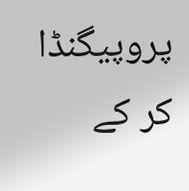پروپیگنڈا کر کے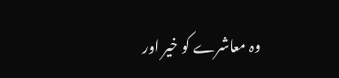وہ معاشرے کو خیر اور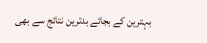بہترین کے بجائے بدترین نتائج سے بھی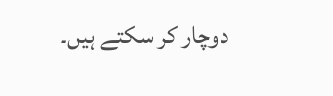دوچار کر سکتے ہیں۔